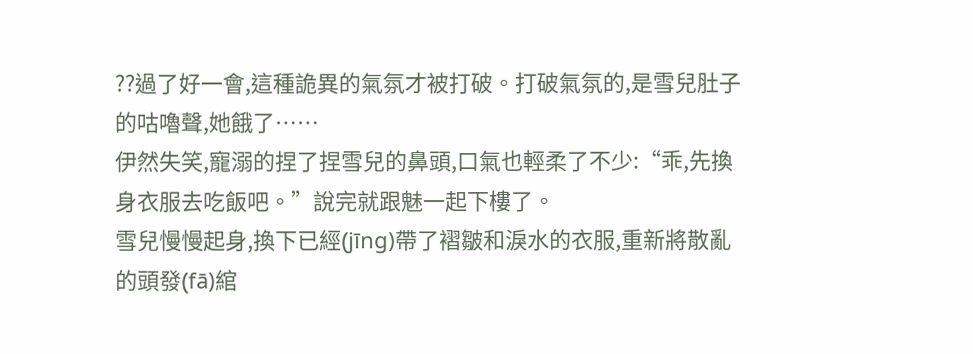??過了好一會,這種詭異的氣氛才被打破。打破氣氛的,是雪兒肚子的咕嚕聲,她餓了……
伊然失笑,寵溺的捏了捏雪兒的鼻頭,口氣也輕柔了不少:“乖,先換身衣服去吃飯吧。”說完就跟魅一起下樓了。
雪兒慢慢起身,換下已經(jīng)帶了褶皺和淚水的衣服,重新將散亂的頭發(fā)綰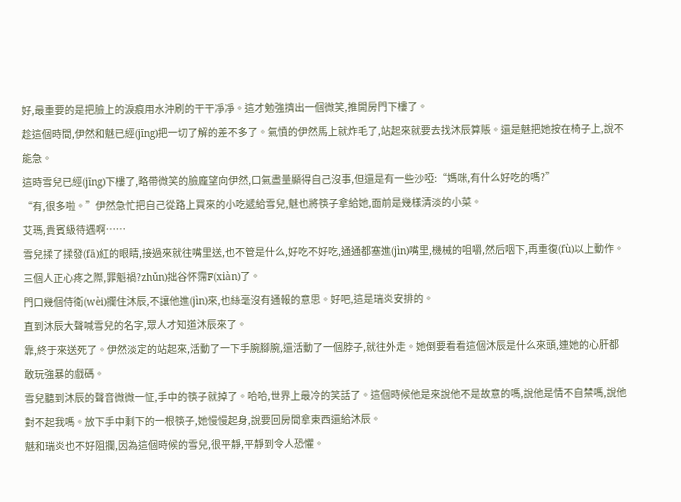好,最重要的是把臉上的淚痕用水沖刷的干干凈凈。這才勉強擠出一個微笑,推開房門下樓了。
趁這個時間,伊然和魅已經(jīng)把一切了解的差不多了。氣憤的伊然馬上就炸毛了,站起來就要去找沐辰算賬。還是魅把她按在椅子上,說不能急。
這時雪兒已經(jīng)下樓了,略帶微笑的臉龐望向伊然,口氣盡量顯得自己沒事,但還是有一些沙啞:“媽咪,有什么好吃的嗎?”
“有,很多啦。”伊然急忙把自己從路上買來的小吃遞給雪兒,魅也將筷子拿給她,面前是幾樣清淡的小菜。
艾瑪,貴賓級待遇啊……
雪兒揉了揉發(fā)紅的眼睛,接過來就往嘴里送,也不管是什么,好吃不好吃,通通都塞進(jìn)嘴里,機械的咀嚼,然后咽下,再重復(fù)以上動作。
三個人正心疼之際,罪魁禍?zhǔn)拙谷怀霈F(xiàn)了。
門口幾個侍衛(wèi)攔住沐辰,不讓他進(jìn)來,也絲毫沒有通報的意思。好吧,這是瑞炎安排的。
直到沐辰大聲喊雪兒的名字,眾人才知道沐辰來了。
靠,終于來送死了。伊然淡定的站起來,活動了一下手腕腳腕,還活動了一個脖子,就往外走。她倒要看看這個沐辰是什么來頭,連她的心肝都敢玩強暴的戲碼。
雪兒聽到沐辰的聲音微微一怔,手中的筷子就掉了。哈哈,世界上最冷的笑話了。這個時候他是來說他不是故意的嗎,說他是情不自禁嗎,說他對不起我嗎。放下手中剩下的一根筷子,她慢慢起身,說要回房間拿東西還給沐辰。
魅和瑞炎也不好阻攔,因為這個時候的雪兒,很平靜,平靜到令人恐懼。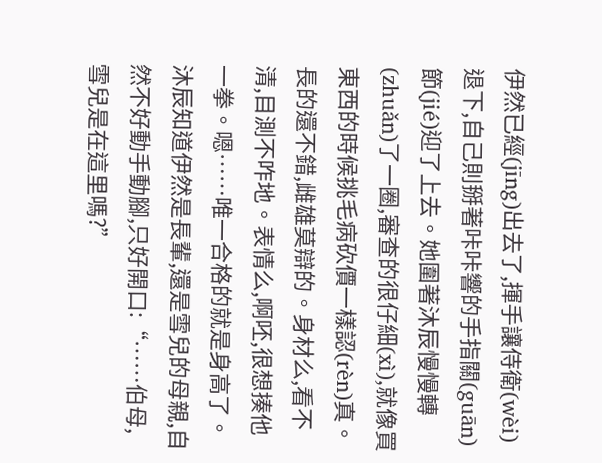伊然已經(jīng)出去了,揮手讓侍衛(wèi)退下,自己則掰著咔咔響的手指關(guān)節(jié)迎了上去。她圍著沐辰慢慢轉(zhuǎn)了一圈,審查的很仔細(xì),就像買東西的時候挑毛病砍價一樣認(rèn)真。
長的還不錯,雌雄莫辯的。身材么,看不清,目測不咋地。表情么,啊呸,很想揍他一拳。嗯……唯一合格的就是身高了。
沐辰知道伊然是長輩,還是雪兒的母親,自然不好動手動腳,只好開口:“……伯母,雪兒是在這里嗎?”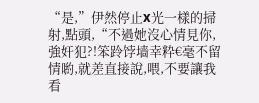“是,”伊然停止x光一樣的掃射,點頭,“不過她沒心情見你,強奸犯?!笨跉饽墙幸粋€毫不留情喲,就差直接說,喂,不要讓我看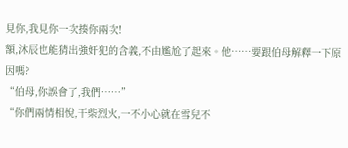見你,我見你一次揍你兩次!
額,沐辰也能猜出強奸犯的含義,不由尷尬了起來。他……要跟伯母解釋一下原因嗎?
“伯母,你誤會了,我們……”
“你們兩情相悅,干柴烈火,一不小心就在雪兒不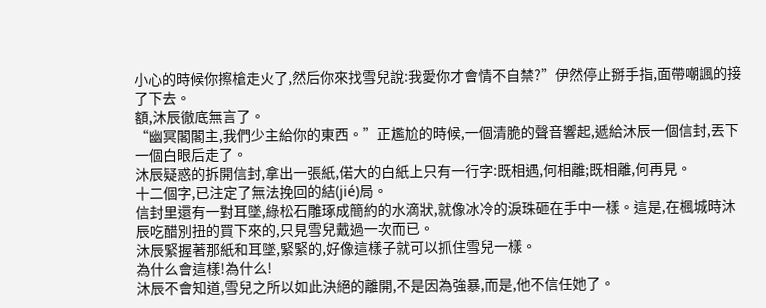小心的時候你擦槍走火了,然后你來找雪兒說:我愛你才會情不自禁?”伊然停止掰手指,面帶嘲諷的接了下去。
額,沐辰徹底無言了。
“幽冥閣閣主,我們少主給你的東西。”正尷尬的時候,一個清脆的聲音響起,遞給沐辰一個信封,丟下一個白眼后走了。
沐辰疑惑的拆開信封,拿出一張紙,偌大的白紙上只有一行字:既相遇,何相離;既相離,何再見。
十二個字,已注定了無法挽回的結(jié)局。
信封里還有一對耳墜,綠松石雕琢成簡約的水滴狀,就像冰冷的淚珠砸在手中一樣。這是,在楓城時沐辰吃醋別扭的買下來的,只見雪兒戴過一次而已。
沐辰緊握著那紙和耳墜,緊緊的,好像這樣子就可以抓住雪兒一樣。
為什么會這樣!為什么!
沐辰不會知道,雪兒之所以如此決絕的離開,不是因為強暴,而是,他不信任她了。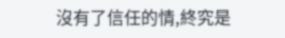沒有了信任的情,終究是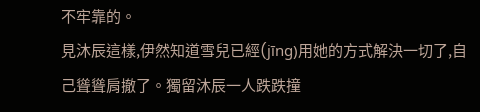不牢靠的。
見沐辰這樣,伊然知道雪兒已經(jīng)用她的方式解決一切了,自己聳聳肩撤了。獨留沐辰一人跌跌撞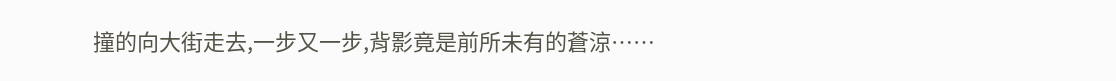撞的向大街走去,一步又一步,背影竟是前所未有的蒼涼……